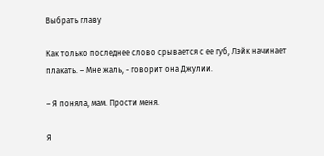Выбрать главу

Как только последнее слово срывается с ее губ, Лэйк начинает плакать. – Мне жаль, - говорит она Джулии.

– Я поняла, мам. Прости меня.

Я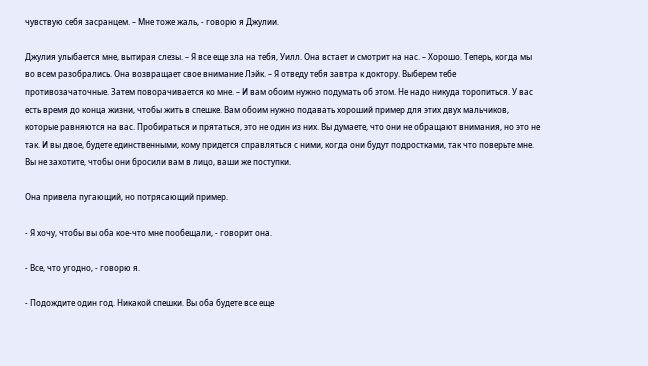чувствую себя засранцем. – Мне тоже жаль, - говорю я Джулии.

Джулия улыбается мне, вытирая слезы. – Я все еще зла на тебя, Уилл. Она встает и смотрит на нас. – Хорошо. Теперь, когда мы во всем разобрались. Она возвращает свое внимание Лэйк. – Я отведу тебя завтра к доктору. Выберем тебе противозачаточные. Затем поворачивается ко мне. – И вам обоим нужно подумать об этом. Не надо никуда торопиться. У вас есть время до конца жизни, чтобы жить в спешке. Вам обоим нужно подавать хороший пример для этих двух мальчиков, которые равняются на вас. Пробираться и прятаться, это не один из них. Вы думаете, что они не обращают внимания, но это не так. И вы двое, будете единственными, кому придется справляться с ними, когда они будут подростками, так что поверьте мне. Вы не захотите, чтобы они бросили вам в лицо, ваши же поступки.

Она привела пугающий, но потрясающий пример.

- Я хочу, чтобы вы оба кое-что мне пообещали, - говорит она.

- Все, что угодно, - говорю я.

- Подождите один год. Никакой спешки. Вы оба будете все еще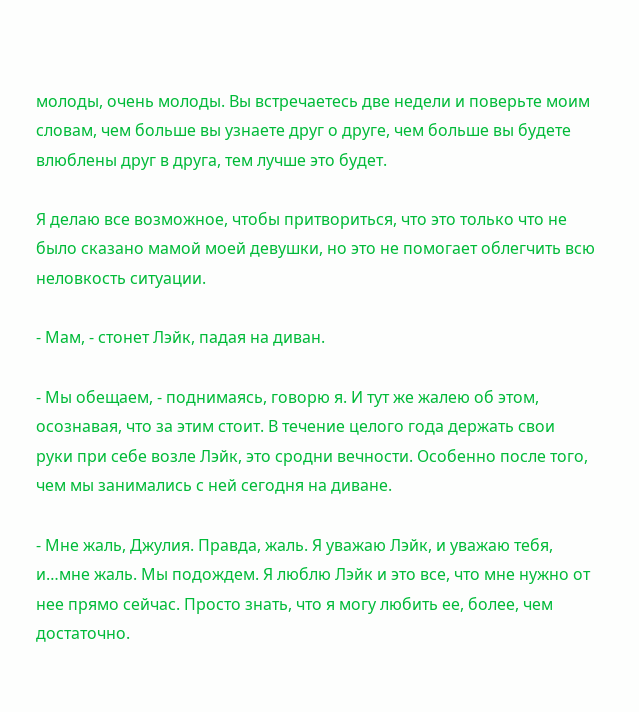молоды, очень молоды. Вы встречаетесь две недели и поверьте моим словам, чем больше вы узнаете друг о друге, чем больше вы будете влюблены друг в друга, тем лучше это будет.

Я делаю все возможное, чтобы притвориться, что это только что не было сказано мамой моей девушки, но это не помогает облегчить всю неловкость ситуации.

- Мам, - стонет Лэйк, падая на диван.

- Мы обещаем, - поднимаясь, говорю я. И тут же жалею об этом, осознавая, что за этим стоит. В течение целого года держать свои руки при себе возле Лэйк, это сродни вечности. Особенно после того, чем мы занимались с ней сегодня на диване.

- Мне жаль, Джулия. Правда, жаль. Я уважаю Лэйк, и уважаю тебя, и…мне жаль. Мы подождем. Я люблю Лэйк и это все, что мне нужно от нее прямо сейчас. Просто знать, что я могу любить ее, более, чем достаточно.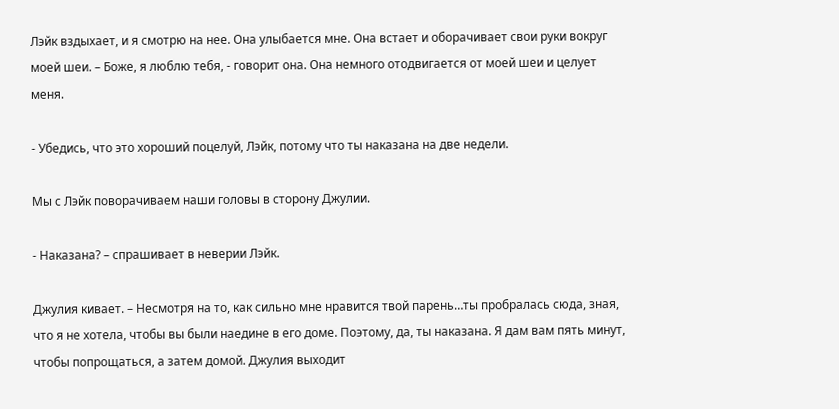Лэйк вздыхает, и я смотрю на нее. Она улыбается мне. Она встает и оборачивает свои руки вокруг моей шеи. – Боже, я люблю тебя, - говорит она. Она немного отодвигается от моей шеи и целует меня.

- Убедись, что это хороший поцелуй, Лэйк, потому что ты наказана на две недели.

Мы с Лэйк поворачиваем наши головы в сторону Джулии.

- Наказана? – спрашивает в неверии Лэйк.

Джулия кивает. – Несмотря на то, как сильно мне нравится твой парень…ты пробралась сюда, зная, что я не хотела, чтобы вы были наедине в его доме. Поэтому, да, ты наказана. Я дам вам пять минут, чтобы попрощаться, а затем домой. Джулия выходит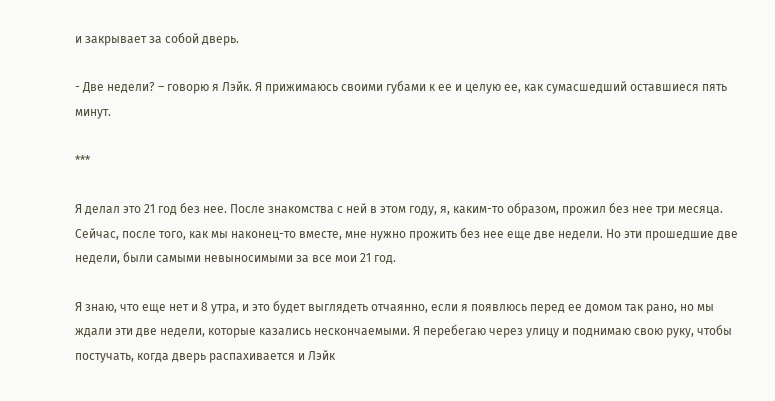и закрывает за собой дверь.

- Две недели? – говорю я Лэйк. Я прижимаюсь своими губами к ее и целую ее, как сумасшедший оставшиеся пять минут.

***

Я делал это 21 год без нее. После знакомства с ней в этом году, я, каким-то образом, прожил без нее три месяца. Сейчас, после того, как мы наконец-то вместе, мне нужно прожить без нее еще две недели. Но эти прошедшие две недели, были самыми невыносимыми за все мои 21 год.

Я знаю, что еще нет и 8 утра, и это будет выглядеть отчаянно, если я появлюсь перед ее домом так рано, но мы ждали эти две недели, которые казались нескончаемыми. Я перебегаю через улицу и поднимаю свою руку, чтобы постучать, когда дверь распахивается и Лэйк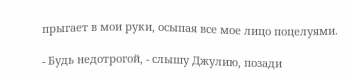прыгает в мои руки, осыпая все мое лицо поцелуями.

- Будь недотрогой, - слышу Джулию, позади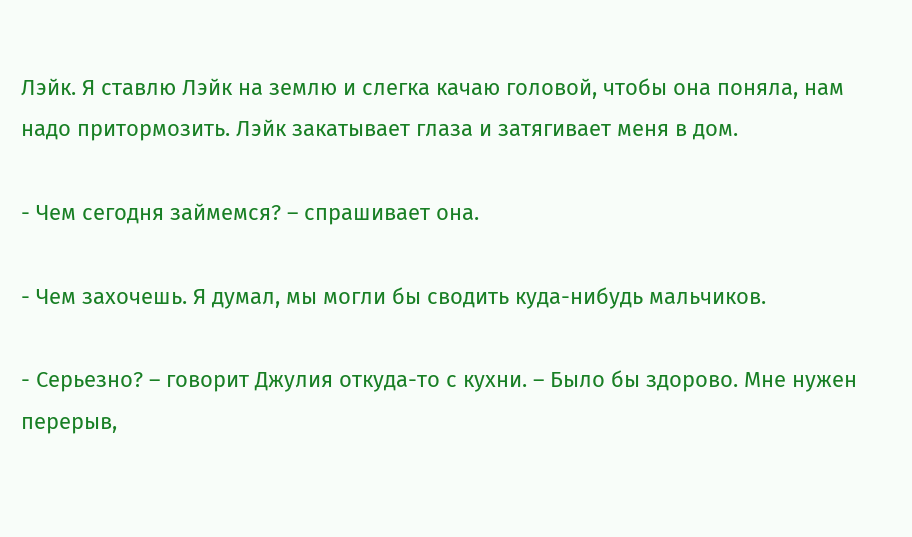Лэйк. Я ставлю Лэйк на землю и слегка качаю головой, чтобы она поняла, нам надо притормозить. Лэйк закатывает глаза и затягивает меня в дом.

- Чем сегодня займемся? – спрашивает она.

- Чем захочешь. Я думал, мы могли бы сводить куда-нибудь мальчиков.

- Серьезно? – говорит Джулия откуда-то с кухни. – Было бы здорово. Мне нужен перерыв,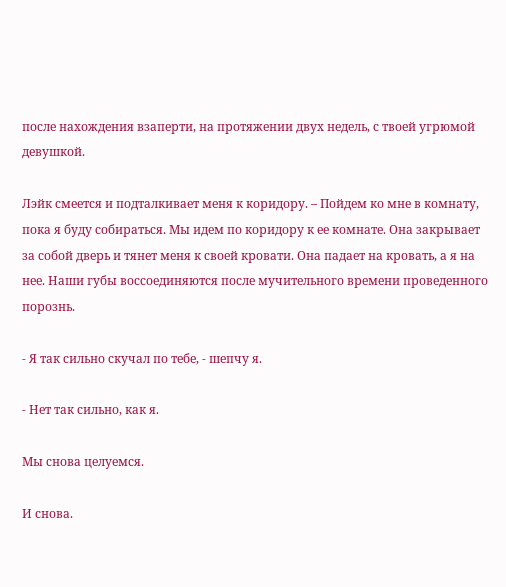после нахождения взаперти, на протяжении двух недель, с твоей угрюмой девушкой.

Лэйк смеется и подталкивает меня к коридору. – Пойдем ко мне в комнату, пока я буду собираться. Мы идем по коридору к ее комнате. Она закрывает за собой дверь и тянет меня к своей кровати. Она падает на кровать, а я на нее. Наши губы воссоединяются после мучительного времени проведенного порознь.

- Я так сильно скучал по тебе, - шепчу я.

- Нет так сильно, как я.

Мы снова целуемся.

И снова.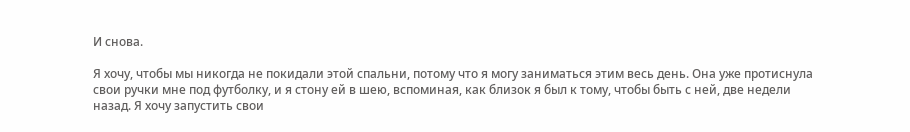И снова.

Я хочу, чтобы мы никогда не покидали этой спальни, потому что я могу заниматься этим весь день. Она уже протиснула свои ручки мне под футболку, и я стону ей в шею, вспоминая, как близок я был к тому, чтобы быть с ней, две недели назад. Я хочу запустить свои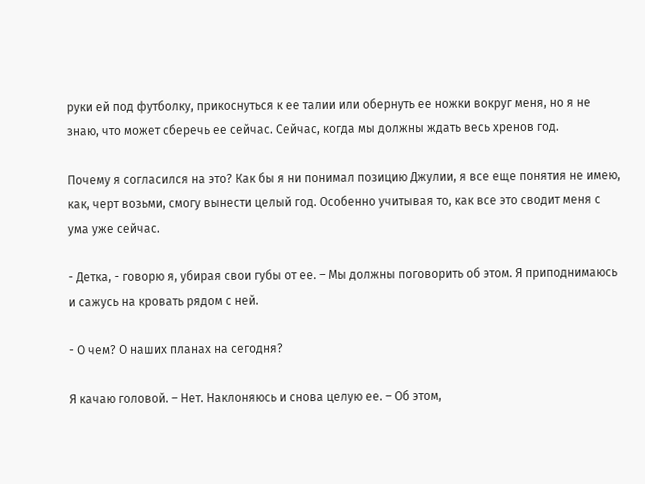руки ей под футболку, прикоснуться к ее талии или обернуть ее ножки вокруг меня, но я не знаю, что может сберечь ее сейчас. Сейчас, когда мы должны ждать весь хренов год.

Почему я согласился на это? Как бы я ни понимал позицию Джулии, я все еще понятия не имею, как, черт возьми, смогу вынести целый год. Особенно учитывая то, как все это сводит меня с ума уже сейчас.

- Детка, - говорю я, убирая свои губы от ее. – Мы должны поговорить об этом. Я приподнимаюсь и сажусь на кровать рядом с ней.

- О чем? О наших планах на сегодня?

Я качаю головой. – Нет. Наклоняюсь и снова целую ее. – Об этом,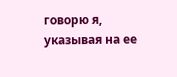говорю я, указывая на ее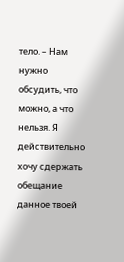тело. – Нам нужно обсудить, что можно, а что нельзя. Я действительно хочу сдержать обещание данное твоей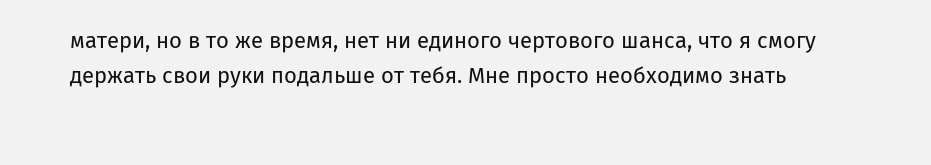матери, но в то же время, нет ни единого чертового шанса, что я смогу держать свои руки подальше от тебя. Мне просто необходимо знать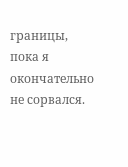границы, пока я окончательно не сорвался.